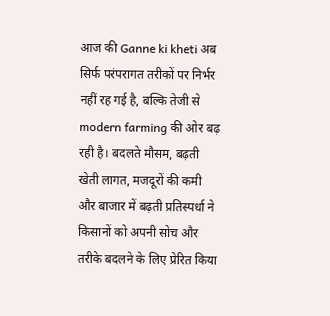आज की Ganne ki kheti अब सिर्फ परंपरागत तरीकों पर निर्भर नहीं रह गई है, बल्कि तेजी से modern farming की ओर बढ़ रही है। बदलते मौसम, बढ़ती खेती लागत, मजदूरों की कमी और बाजार में बढ़ती प्रतिस्पर्धा ने किसानों को अपनी सोच और तरीके बदलने के लिए प्रेरित किया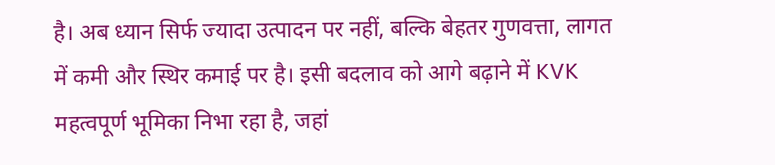है। अब ध्यान सिर्फ ज्यादा उत्पादन पर नहीं, बल्कि बेहतर गुणवत्ता, लागत में कमी और स्थिर कमाई पर है। इसी बदलाव को आगे बढ़ाने में KVK महत्वपूर्ण भूमिका निभा रहा है, जहां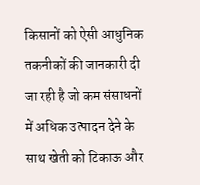किसानों को ऐसी आधुनिक तकनीकों की जानकारी दी जा रही है जो कम संसाधनों में अधिक उत्पादन देने के साथ खेती को टिकाऊ और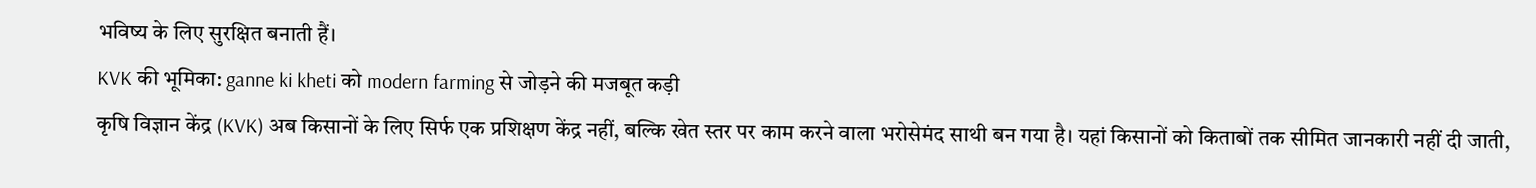भविष्य के लिए सुरक्षित बनाती हैं।
KVK की भूमिका: ganne ki kheti को modern farming से जोड़ने की मजबूत कड़ी
कृषि विज्ञान केंद्र (KVK) अब किसानों के लिए सिर्फ एक प्रशिक्षण केंद्र नहीं, बल्कि खेत स्तर पर काम करने वाला भरोसेमंद साथी बन गया है। यहां किसानों को किताबों तक सीमित जानकारी नहीं दी जाती,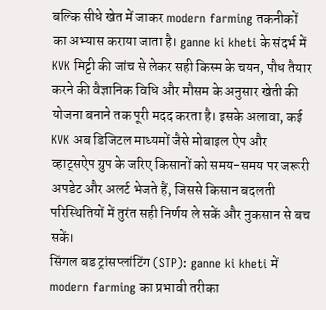बल्कि सीधे खेत में जाकर modern farming तकनीकों का अभ्यास कराया जाता है। ganne ki kheti के संदर्भ में KVK मिट्टी की जांच से लेकर सही किस्म के चयन, पौध तैयार करने की वैज्ञानिक विधि और मौसम के अनुसार खेती की योजना बनाने तक पूरी मदद करता है। इसके अलावा, कई KVK अब डिजिटल माध्यमों जैसे मोबाइल ऐप और व्हाट्सऐप ग्रुप के जरिए किसानों को समय-समय पर जरूरी अपडेट और अलर्ट भेजते हैं, जिससे किसान बदलती परिस्थितियों में तुरंत सही निर्णय ले सकें और नुकसान से बच सकें।
सिंगल बड ट्रांसप्लांटिंग (STP): ganne ki kheti में modern farming का प्रभावी तरीका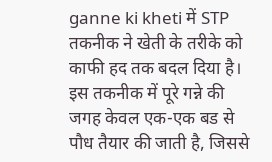ganne ki kheti में STP तकनीक ने खेती के तरीके को काफी हद तक बदल दिया है। इस तकनीक में पूरे गन्ने की जगह केवल एक-एक बड से पौध तैयार की जाती है, जिससे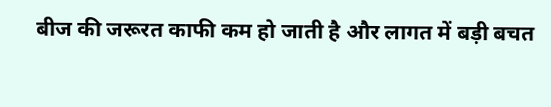बीज की जरूरत काफी कम हो जाती है और लागत में बड़ी बचत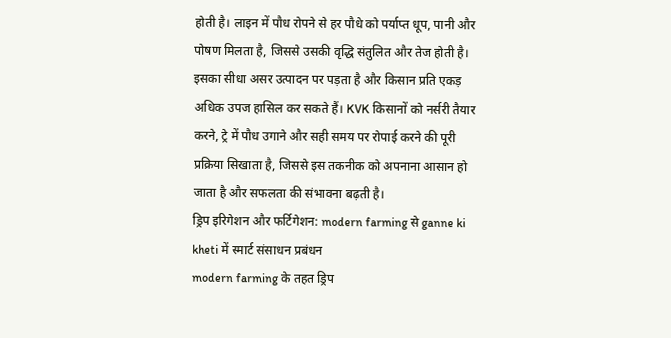होती है। लाइन में पौध रोपने से हर पौधे को पर्याप्त धूप, पानी और पोषण मिलता है, जिससे उसकी वृद्धि संतुलित और तेज होती है। इसका सीधा असर उत्पादन पर पड़ता है और किसान प्रति एकड़ अधिक उपज हासिल कर सकते हैं। KVK किसानों को नर्सरी तैयार करने, ट्रे में पौध उगाने और सही समय पर रोपाई करने की पूरी प्रक्रिया सिखाता है, जिससे इस तकनीक को अपनाना आसान हो जाता है और सफलता की संभावना बढ़ती है।
ड्रिप इरिगेशन और फर्टिगेशन: modern farming से ganne ki kheti में स्मार्ट संसाधन प्रबंधन
modern farming के तहत ड्रिप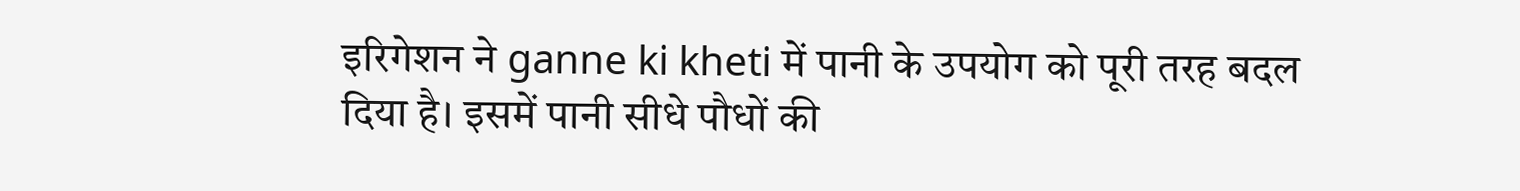इरिगेशन ने ganne ki kheti में पानी के उपयोग को पूरी तरह बदल दिया है। इसमें पानी सीधे पौधों की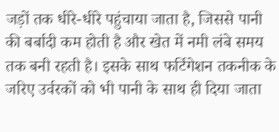जड़ों तक धीरे-धीरे पहुंचाया जाता है, जिससे पानी की बर्बादी कम होती है और खेत में नमी लंबे समय तक बनी रहती है। इसके साथ फर्टिगेशन तकनीक के जरिए उर्वरकों को भी पानी के साथ ही दिया जाता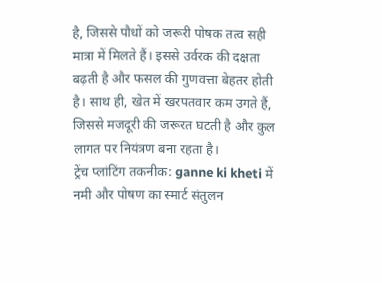है, जिससे पौधों को जरूरी पोषक तत्व सही मात्रा में मिलते हैं। इससे उर्वरक की दक्षता बढ़ती है और फसल की गुणवत्ता बेहतर होती है। साथ ही, खेत में खरपतवार कम उगते हैं, जिससे मजदूरी की जरूरत घटती है और कुल लागत पर नियंत्रण बना रहता है।
ट्रेंच प्लांटिंग तकनीक: ganne ki kheti में नमी और पोषण का स्मार्ट संतुलन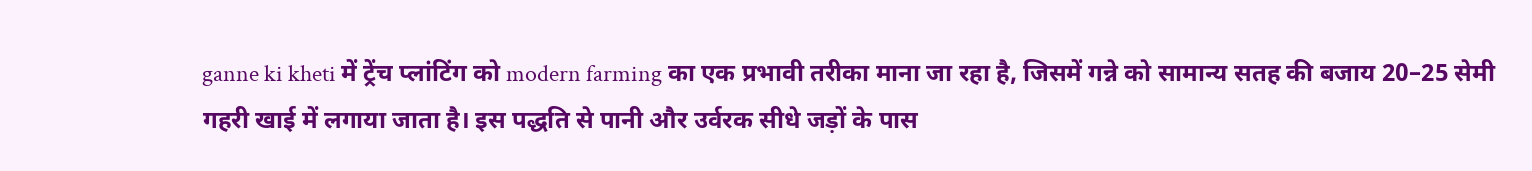ganne ki kheti में ट्रेंच प्लांटिंग को modern farming का एक प्रभावी तरीका माना जा रहा है, जिसमें गन्ने को सामान्य सतह की बजाय 20–25 सेमी गहरी खाई में लगाया जाता है। इस पद्धति से पानी और उर्वरक सीधे जड़ों के पास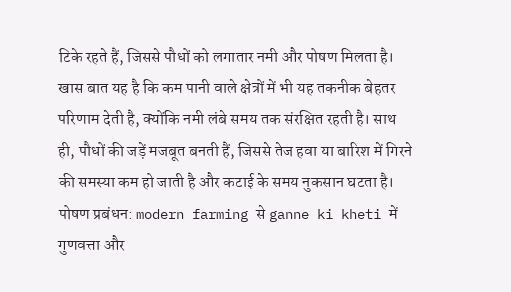टिके रहते हैं, जिससे पौधों को लगातार नमी और पोषण मिलता है। खास बात यह है कि कम पानी वाले क्षेत्रों में भी यह तकनीक बेहतर परिणाम देती है, क्योंकि नमी लंबे समय तक संरक्षित रहती है। साथ ही, पौधों की जड़ें मजबूत बनती हैं, जिससे तेज हवा या बारिश में गिरने की समस्या कम हो जाती है और कटाई के समय नुकसान घटता है।
पोषण प्रबंधन: modern farming से ganne ki kheti में गुणवत्ता और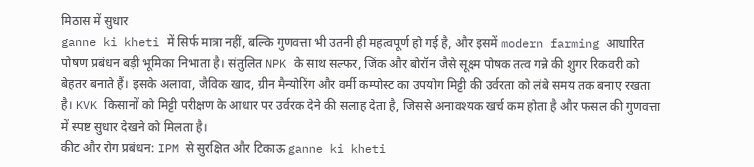मिठास में सुधार
ganne ki kheti में सिर्फ मात्रा नहीं, बल्कि गुणवत्ता भी उतनी ही महत्वपूर्ण हो गई है, और इसमें modern farming आधारित पोषण प्रबंधन बड़ी भूमिका निभाता है। संतुलित NPK के साथ सल्फर, जिंक और बोरॉन जैसे सूक्ष्म पोषक तत्व गन्ने की शुगर रिकवरी को बेहतर बनाते हैं। इसके अलावा, जैविक खाद, ग्रीन मैन्योरिंग और वर्मी कम्पोस्ट का उपयोग मिट्टी की उर्वरता को लंबे समय तक बनाए रखता है। KVK किसानों को मिट्टी परीक्षण के आधार पर उर्वरक देने की सलाह देता है, जिससे अनावश्यक खर्च कम होता है और फसल की गुणवत्ता में स्पष्ट सुधार देखने को मिलता है।
कीट और रोग प्रबंधन: IPM से सुरक्षित और टिकाऊ ganne ki kheti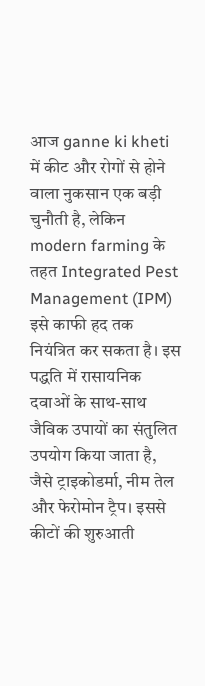आज ganne ki kheti में कीट और रोगों से होने वाला नुकसान एक बड़ी चुनौती है, लेकिन modern farming के तहत Integrated Pest Management (IPM) इसे काफी हद तक नियंत्रित कर सकता है। इस पद्धति में रासायनिक दवाओं के साथ-साथ जैविक उपायों का संतुलित उपयोग किया जाता है, जैसे ट्राइकोडर्मा, नीम तेल और फेरोमोन ट्रैप। इससे कीटों की शुरुआती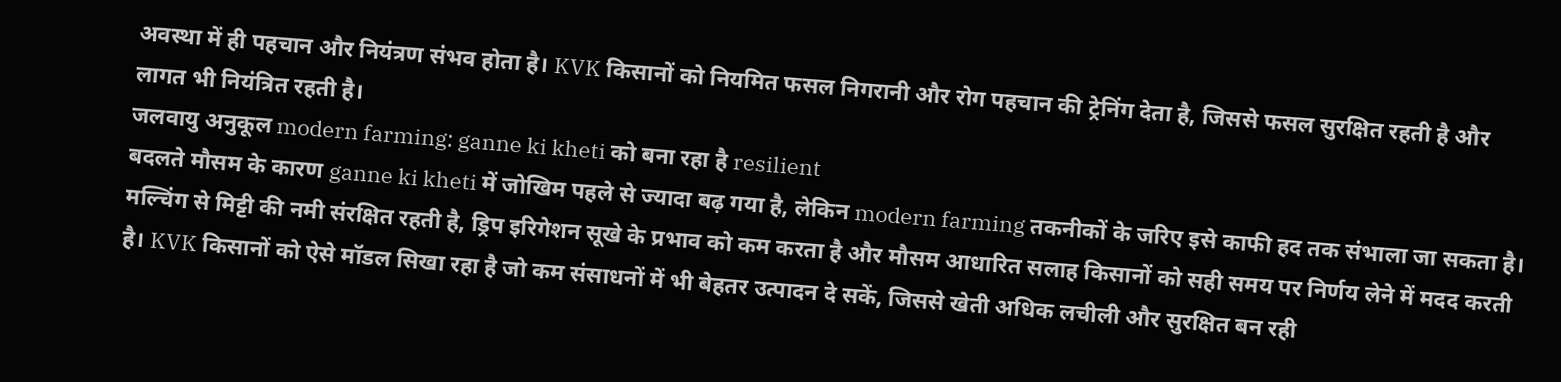अवस्था में ही पहचान और नियंत्रण संभव होता है। KVK किसानों को नियमित फसल निगरानी और रोग पहचान की ट्रेनिंग देता है, जिससे फसल सुरक्षित रहती है और लागत भी नियंत्रित रहती है।
जलवायु अनुकूल modern farming: ganne ki kheti को बना रहा है resilient
बदलते मौसम के कारण ganne ki kheti में जोखिम पहले से ज्यादा बढ़ गया है, लेकिन modern farming तकनीकों के जरिए इसे काफी हद तक संभाला जा सकता है। मल्चिंग से मिट्टी की नमी संरक्षित रहती है, ड्रिप इरिगेशन सूखे के प्रभाव को कम करता है और मौसम आधारित सलाह किसानों को सही समय पर निर्णय लेने में मदद करती है। KVK किसानों को ऐसे मॉडल सिखा रहा है जो कम संसाधनों में भी बेहतर उत्पादन दे सकें, जिससे खेती अधिक लचीली और सुरक्षित बन रही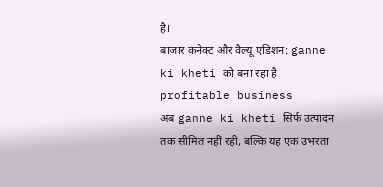है।
बाजार कनेक्ट और वैल्यू एडिशन: ganne ki kheti को बना रहा है profitable business
अब ganne ki kheti सिर्फ उत्पादन तक सीमित नहीं रही, बल्कि यह एक उभरता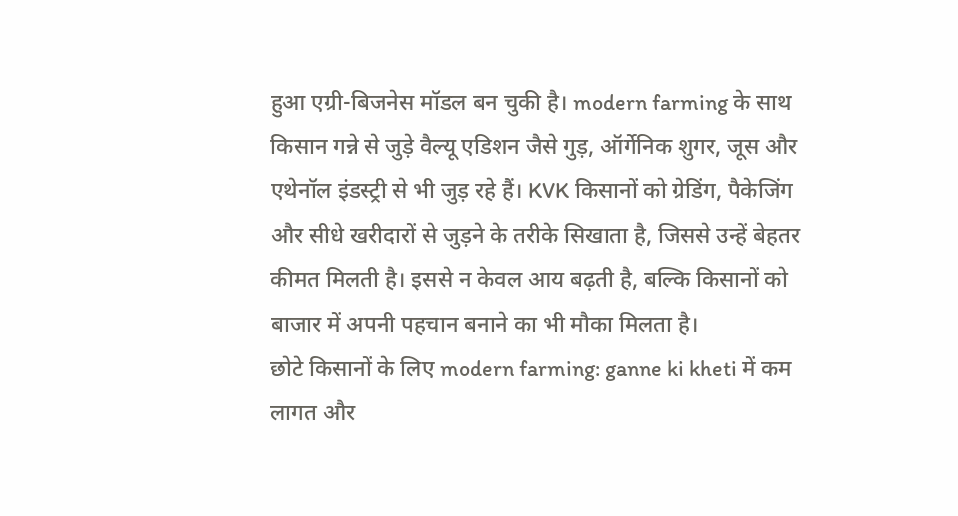हुआ एग्री-बिजनेस मॉडल बन चुकी है। modern farming के साथ किसान गन्ने से जुड़े वैल्यू एडिशन जैसे गुड़, ऑर्गेनिक शुगर, जूस और एथेनॉल इंडस्ट्री से भी जुड़ रहे हैं। KVK किसानों को ग्रेडिंग, पैकेजिंग और सीधे खरीदारों से जुड़ने के तरीके सिखाता है, जिससे उन्हें बेहतर कीमत मिलती है। इससे न केवल आय बढ़ती है, बल्कि किसानों को बाजार में अपनी पहचान बनाने का भी मौका मिलता है।
छोटे किसानों के लिए modern farming: ganne ki kheti में कम लागत और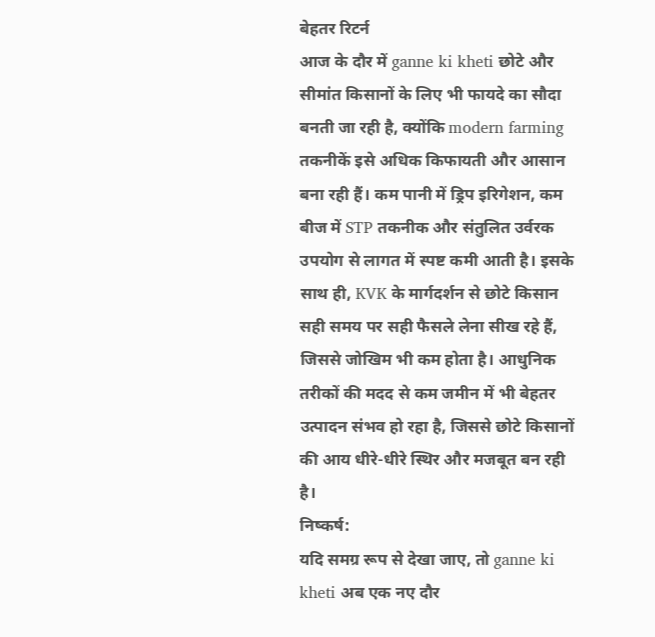बेहतर रिटर्न
आज के दौर में ganne ki kheti छोटे और सीमांत किसानों के लिए भी फायदे का सौदा बनती जा रही है, क्योंकि modern farming तकनीकें इसे अधिक किफायती और आसान बना रही हैं। कम पानी में ड्रिप इरिगेशन, कम बीज में STP तकनीक और संतुलित उर्वरक उपयोग से लागत में स्पष्ट कमी आती है। इसके साथ ही, KVK के मार्गदर्शन से छोटे किसान सही समय पर सही फैसले लेना सीख रहे हैं, जिससे जोखिम भी कम होता है। आधुनिक तरीकों की मदद से कम जमीन में भी बेहतर उत्पादन संभव हो रहा है, जिससे छोटे किसानों की आय धीरे-धीरे स्थिर और मजबूत बन रही है।
निष्कर्ष:
यदि समग्र रूप से देखा जाए, तो ganne ki kheti अब एक नए दौर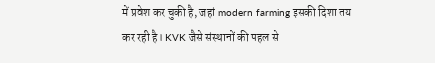में प्रवेश कर चुकी है, जहां modern farming इसकी दिशा तय कर रही है। KVK जैसे संस्थानों की पहल से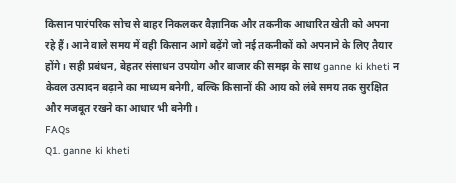किसान पारंपरिक सोच से बाहर निकलकर वैज्ञानिक और तकनीक आधारित खेती को अपना रहे हैं। आने वाले समय में वही किसान आगे बढ़ेंगे जो नई तकनीकों को अपनाने के लिए तैयार होंगे। सही प्रबंधन, बेहतर संसाधन उपयोग और बाजार की समझ के साथ ganne ki kheti न केवल उत्पादन बढ़ाने का माध्यम बनेगी, बल्कि किसानों की आय को लंबे समय तक सुरक्षित और मजबूत रखने का आधार भी बनेगी।
FAQs
Q1. ganne ki kheti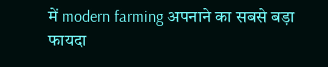में modern farming अपनाने का सबसे बड़ा फायदा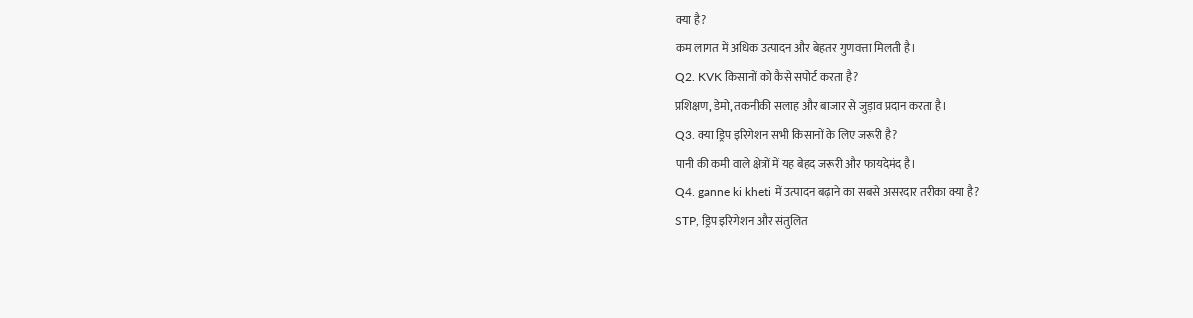क्या है?
कम लागत में अधिक उत्पादन और बेहतर गुणवत्ता मिलती है।
Q2. KVK किसानों को कैसे सपोर्ट करता है?
प्रशिक्षण, डेमो, तकनीकी सलाह और बाजार से जुड़ाव प्रदान करता है।
Q3. क्या ड्रिप इरिगेशन सभी किसानों के लिए जरूरी है?
पानी की कमी वाले क्षेत्रों में यह बेहद जरूरी और फायदेमंद है।
Q4. ganne ki kheti में उत्पादन बढ़ाने का सबसे असरदार तरीका क्या है?
STP, ड्रिप इरिगेशन और संतुलित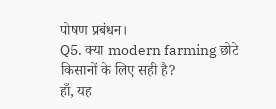पोषण प्रबंधन।
Q5. क्या modern farming छोटे किसानों के लिए सही है?
हाँ, यह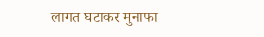लागत घटाकर मुनाफा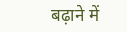बढ़ाने में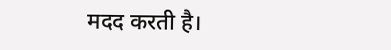मदद करती है।